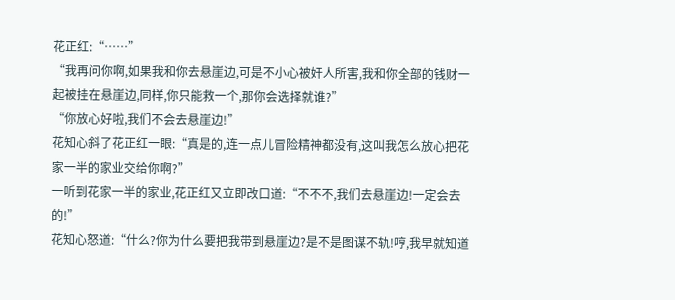花正红:“……”
“我再问你啊,如果我和你去悬崖边,可是不小心被奸人所害,我和你全部的钱财一起被挂在悬崖边,同样,你只能救一个,那你会选择就谁?”
“你放心好啦,我们不会去悬崖边!”
花知心斜了花正红一眼:“真是的,连一点儿冒险精神都没有,这叫我怎么放心把花家一半的家业交给你啊?”
一听到花家一半的家业,花正红又立即改口道:“不不不,我们去悬崖边!一定会去的!”
花知心怒道:“什么?你为什么要把我带到悬崖边?是不是图谋不轨!哼,我早就知道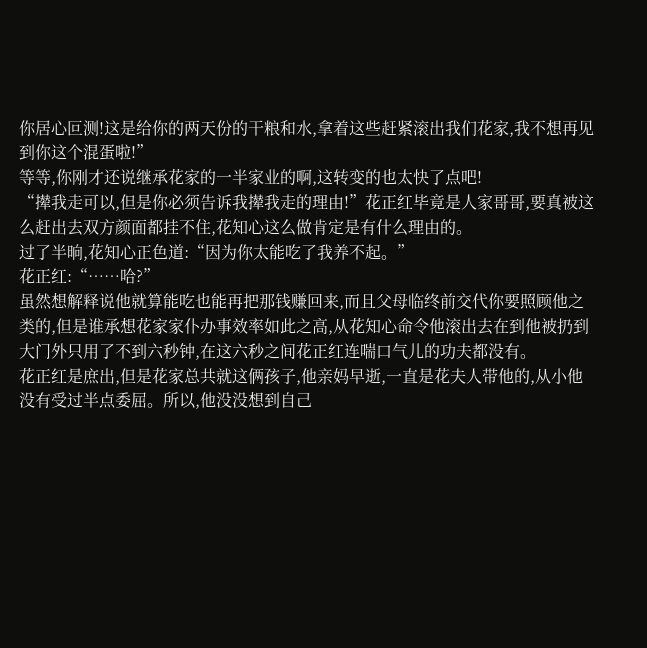你居心叵测!这是给你的两天份的干粮和水,拿着这些赶紧滚出我们花家,我不想再见到你这个混蛋啦!”
等等,你刚才还说继承花家的一半家业的啊,这转变的也太快了点吧!
“撵我走可以,但是你必须告诉我撵我走的理由!”花正红毕竟是人家哥哥,要真被这么赶出去双方颜面都挂不住,花知心这么做肯定是有什么理由的。
过了半晌,花知心正色道:“因为你太能吃了我养不起。”
花正红:“……哈?”
虽然想解释说他就算能吃也能再把那钱赚回来,而且父母临终前交代你要照顾他之类的,但是谁承想花家家仆办事效率如此之高,从花知心命令他滚出去在到他被扔到大门外只用了不到六秒钟,在这六秒之间花正红连喘口气儿的功夫都没有。
花正红是庶出,但是花家总共就这俩孩子,他亲妈早逝,一直是花夫人带他的,从小他没有受过半点委屈。所以,他没没想到自己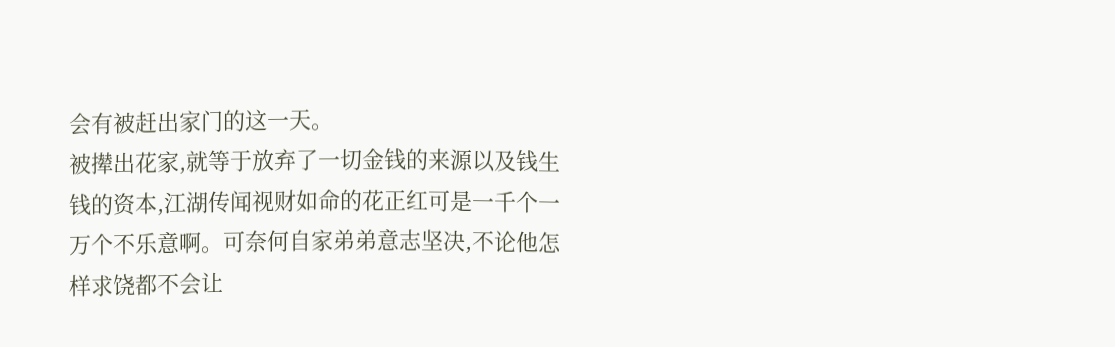会有被赶出家门的这一天。
被撵出花家,就等于放弃了一切金钱的来源以及钱生钱的资本,江湖传闻视财如命的花正红可是一千个一万个不乐意啊。可奈何自家弟弟意志坚决,不论他怎样求饶都不会让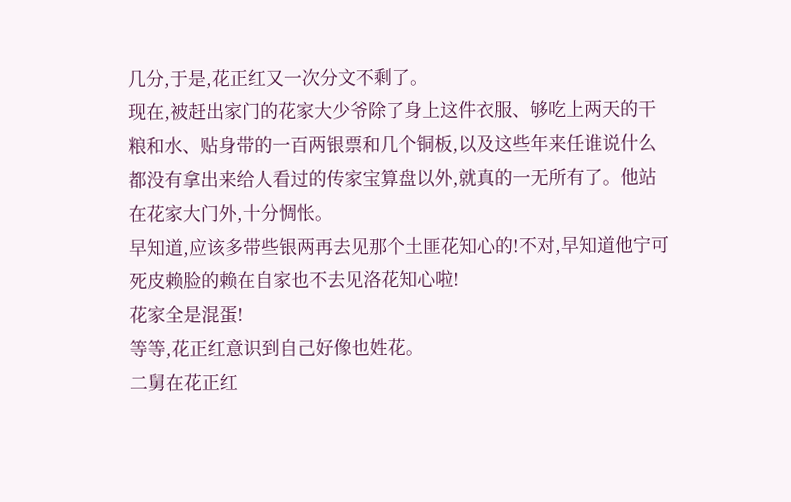几分,于是,花正红又一次分文不剩了。
现在,被赶出家门的花家大少爷除了身上这件衣服、够吃上两天的干粮和水、贴身带的一百两银票和几个铜板,以及这些年来任谁说什么都没有拿出来给人看过的传家宝算盘以外,就真的一无所有了。他站在花家大门外,十分惆怅。
早知道,应该多带些银两再去见那个土匪花知心的!不对,早知道他宁可死皮赖脸的赖在自家也不去见洛花知心啦!
花家全是混蛋!
等等,花正红意识到自己好像也姓花。
二舅在花正红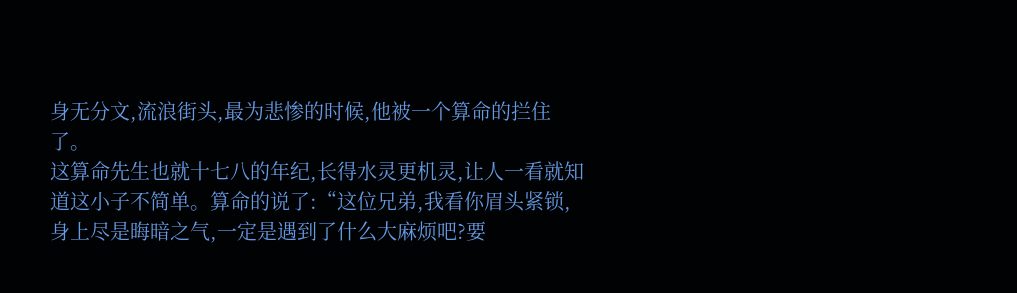身无分文,流浪街头,最为悲惨的时候,他被一个算命的拦住了。
这算命先生也就十七八的年纪,长得水灵更机灵,让人一看就知道这小子不简单。算命的说了:“这位兄弟,我看你眉头紧锁,身上尽是晦暗之气,一定是遇到了什么大麻烦吧?要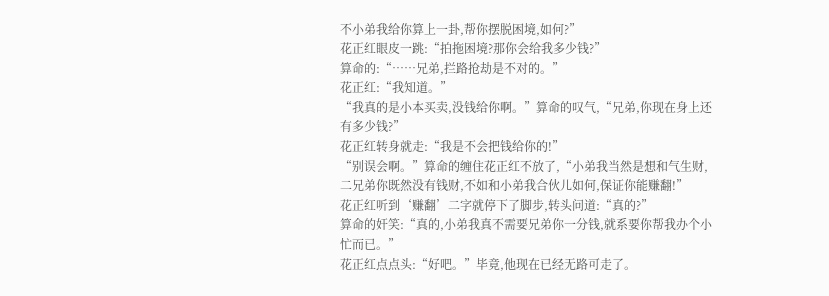不小弟我给你算上一卦,帮你摆脱困境,如何?”
花正红眼皮一跳:“拍拖困境?那你会给我多少钱?”
算命的:“……兄弟,拦路抢劫是不对的。”
花正红:“我知道。”
“我真的是小本买卖,没钱给你啊。”算命的叹气,“兄弟,你现在身上还有多少钱?”
花正红转身就走:“我是不会把钱给你的!”
“别误会啊。”算命的缠住花正红不放了,“小弟我当然是想和气生财,二兄弟你既然没有钱财,不如和小弟我合伙儿如何,保证你能赚翻!”
花正红听到‘赚翻’二字就停下了脚步,转头问道:“真的?”
算命的奸笑:“真的,小弟我真不需要兄弟你一分钱,就系要你帮我办个小忙而已。”
花正红点点头:“好吧。”毕竟,他现在已经无路可走了。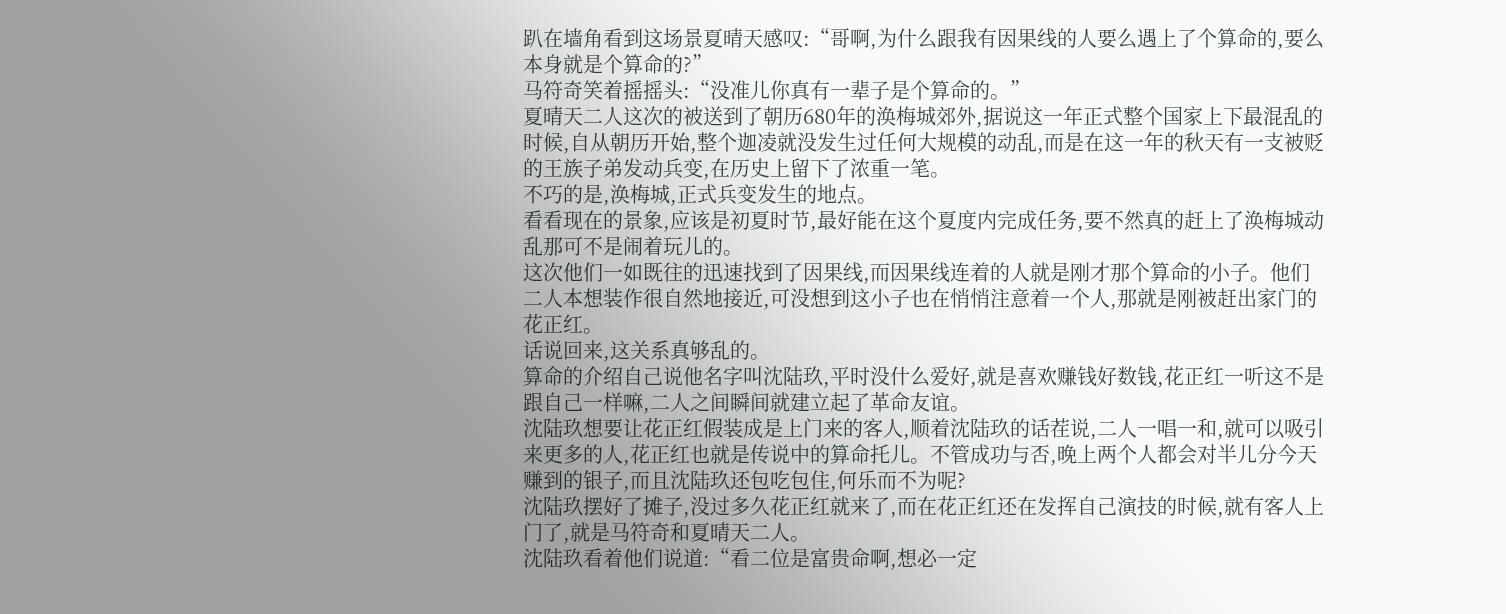趴在墙角看到这场景夏晴天感叹:“哥啊,为什么跟我有因果线的人要么遇上了个算命的,要么本身就是个算命的?”
马符奇笑着摇摇头:“没准儿你真有一辈子是个算命的。”
夏晴天二人这次的被送到了朝历680年的涣梅城郊外,据说这一年正式整个国家上下最混乱的时候,自从朝历开始,整个迦凌就没发生过任何大规模的动乱,而是在这一年的秋天有一支被贬的王族子弟发动兵变,在历史上留下了浓重一笔。
不巧的是,涣梅城,正式兵变发生的地点。
看看现在的景象,应该是初夏时节,最好能在这个夏度内完成任务,要不然真的赶上了涣梅城动乱那可不是闹着玩儿的。
这次他们一如既往的迅速找到了因果线,而因果线连着的人就是刚才那个算命的小子。他们二人本想装作很自然地接近,可没想到这小子也在悄悄注意着一个人,那就是刚被赶出家门的花正红。
话说回来,这关系真够乱的。
算命的介绍自己说他名字叫沈陆玖,平时没什么爱好,就是喜欢赚钱好数钱,花正红一听这不是跟自己一样嘛,二人之间瞬间就建立起了革命友谊。
沈陆玖想要让花正红假装成是上门来的客人,顺着沈陆玖的话茬说,二人一唱一和,就可以吸引来更多的人,花正红也就是传说中的算命托儿。不管成功与否,晚上两个人都会对半儿分今天赚到的银子,而且沈陆玖还包吃包住,何乐而不为呢?
沈陆玖摆好了摊子,没过多久花正红就来了,而在花正红还在发挥自己演技的时候,就有客人上门了,就是马符奇和夏晴天二人。
沈陆玖看着他们说道:“看二位是富贵命啊,想必一定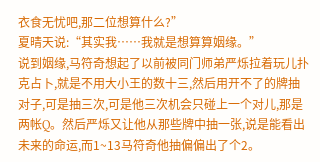衣食无忧吧,那二位想算什么?”
夏晴天说:“其实我……我就是想算算姻缘。”
说到姻缘,马符奇想起了以前被同门师弟严烁拉着玩儿扑克占卜,就是不用大小王的数十三,然后用开不了的牌抽对子,可是抽三次,可是他三次机会只碰上一个对儿,那是两帐Q。然后严烁又让他从那些牌中抽一张,说是能看出未来的命运,而1~13马符奇他抽偏偏出了个2。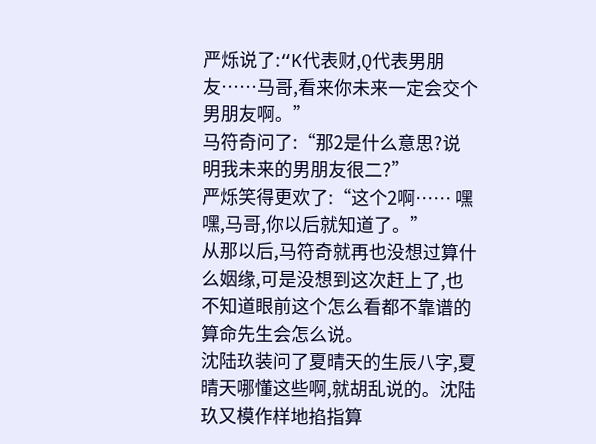严烁说了:“K代表财,Q代表男朋友……马哥,看来你未来一定会交个男朋友啊。”
马符奇问了:“那2是什么意思?说明我未来的男朋友很二?”
严烁笑得更欢了:“这个2啊…… 嘿嘿,马哥,你以后就知道了。”
从那以后,马符奇就再也没想过算什么姻缘,可是没想到这次赶上了,也不知道眼前这个怎么看都不靠谱的算命先生会怎么说。
沈陆玖装问了夏晴天的生辰八字,夏晴天哪懂这些啊,就胡乱说的。沈陆玖又模作样地掐指算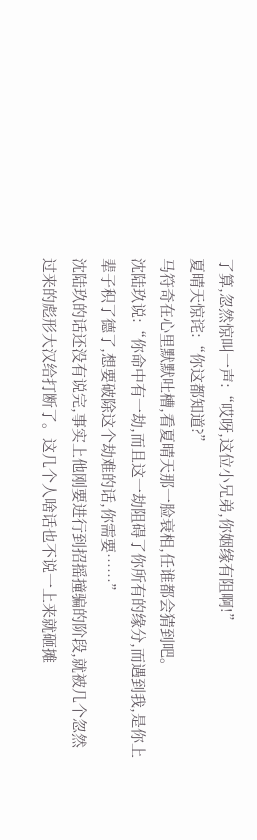了算,忽然惊叫一声:“哎呀,这位小兄弟,你姻缘有阻啊!”
夏晴天惊诧:“你这都知道?”
马符奇在心里默默吐槽,看夏晴天那一脸衰相,任谁都会猜到吧。
沈陆玖说:“你命中有一劫,而且这一劫阻碍了你所有的缘分,而遇到我,是你上辈子积了德了,想要破除这个劫难的话,你需要……”
沈陆玖的话还没有说完,事实上他刚要进行到招摇撞骗的阶段,就被几个忽然过来的彪形大汉给打断了。这几个人啥话也不说一上来就砸摊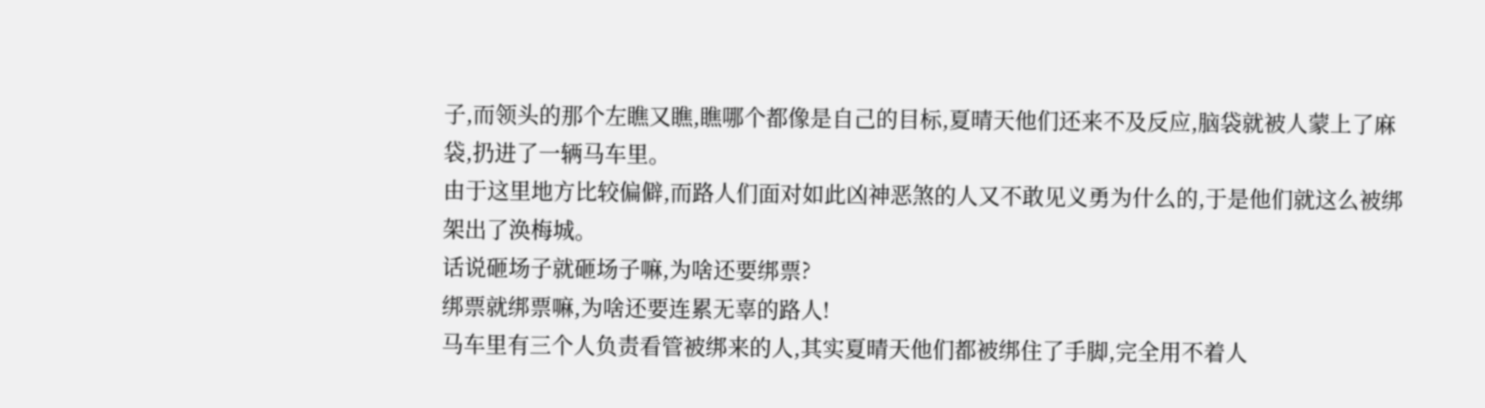子,而领头的那个左瞧又瞧,瞧哪个都像是自己的目标,夏晴天他们还来不及反应,脑袋就被人蒙上了麻袋,扔进了一辆马车里。
由于这里地方比较偏僻,而路人们面对如此凶神恶煞的人又不敢见义勇为什么的,于是他们就这么被绑架出了涣梅城。
话说砸场子就砸场子嘛,为啥还要绑票?
绑票就绑票嘛,为啥还要连累无辜的路人!
马车里有三个人负责看管被绑来的人,其实夏晴天他们都被绑住了手脚,完全用不着人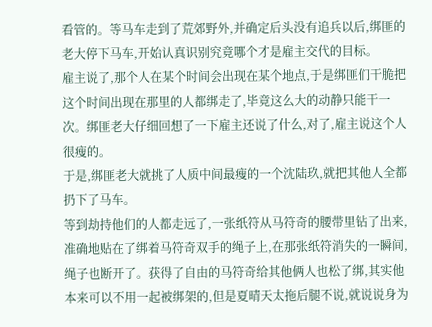看管的。等马车走到了荒郊野外,并确定后头没有追兵以后,绑匪的老大停下马车,开始认真识别究竟哪个才是雇主交代的目标。
雇主说了,那个人在某个时间会出现在某个地点,于是绑匪们干脆把这个时间出现在那里的人都绑走了,毕竟这么大的动静只能干一次。绑匪老大仔细回想了一下雇主还说了什么,对了,雇主说这个人很瘦的。
于是,绑匪老大就挑了人质中间最瘦的一个沈陆玖,就把其他人全都扔下了马车。
等到劫持他们的人都走远了,一张纸符从马符奇的腰带里钻了出来,准确地贴在了绑着马符奇双手的绳子上,在那张纸符消失的一瞬间,绳子也断开了。获得了自由的马符奇给其他俩人也松了绑,其实他本来可以不用一起被绑架的,但是夏晴天太拖后腿不说,就说说身为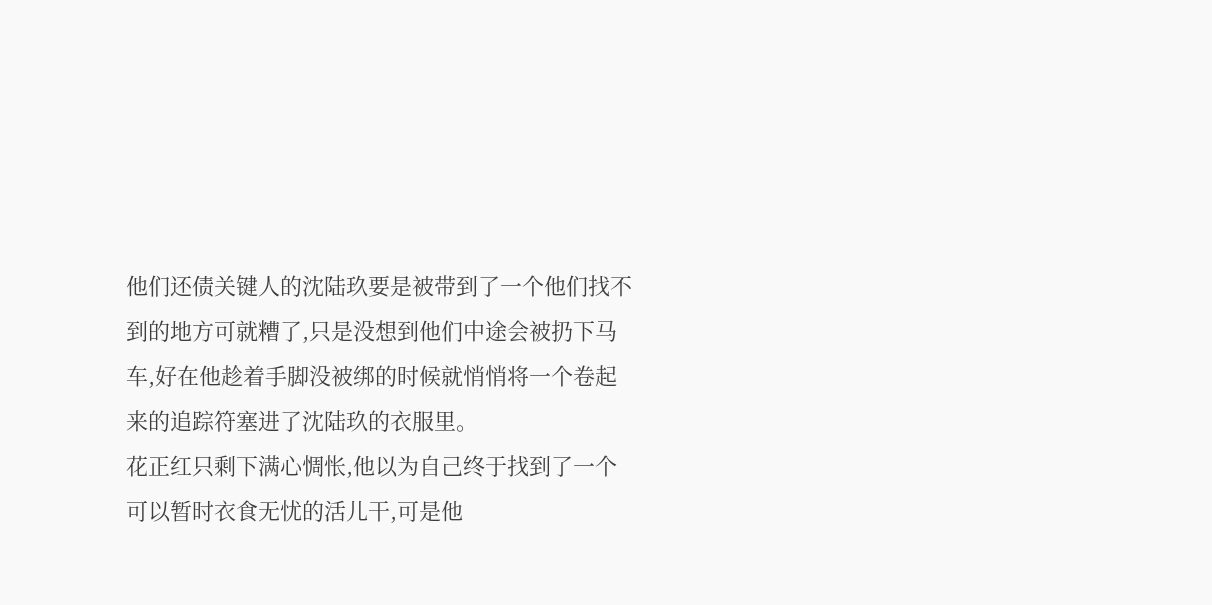他们还债关键人的沈陆玖要是被带到了一个他们找不到的地方可就糟了,只是没想到他们中途会被扔下马车,好在他趁着手脚没被绑的时候就悄悄将一个卷起来的追踪符塞进了沈陆玖的衣服里。
花正红只剩下满心惆怅,他以为自己终于找到了一个可以暂时衣食无忧的活儿干,可是他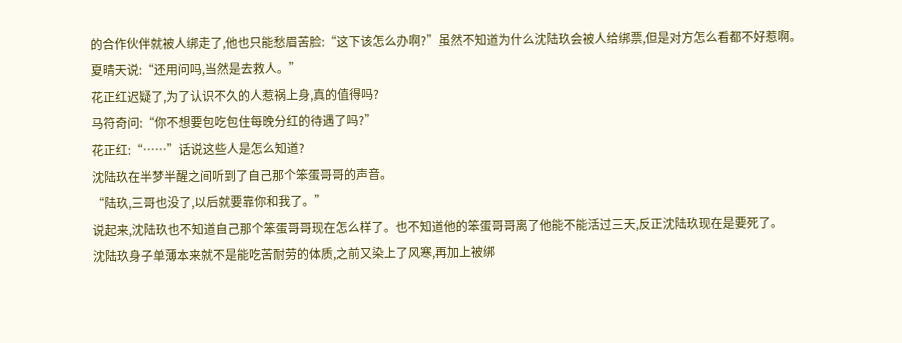的合作伙伴就被人绑走了,他也只能愁眉苦脸:“这下该怎么办啊?”虽然不知道为什么沈陆玖会被人给绑票,但是对方怎么看都不好惹啊。
夏晴天说:“还用问吗,当然是去救人。”
花正红迟疑了,为了认识不久的人惹祸上身,真的值得吗?
马符奇问:“你不想要包吃包住每晚分红的待遇了吗?”
花正红:“……”话说这些人是怎么知道?
沈陆玖在半梦半醒之间听到了自己那个笨蛋哥哥的声音。
“陆玖,三哥也没了,以后就要靠你和我了。”
说起来,沈陆玖也不知道自己那个笨蛋哥哥现在怎么样了。也不知道他的笨蛋哥哥离了他能不能活过三天,反正沈陆玖现在是要死了。
沈陆玖身子单薄本来就不是能吃苦耐劳的体质,之前又染上了风寒,再加上被绑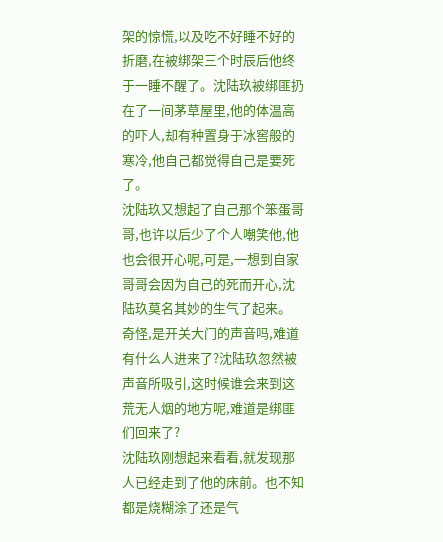架的惊慌,以及吃不好睡不好的折磨,在被绑架三个时辰后他终于一睡不醒了。沈陆玖被绑匪扔在了一间茅草屋里,他的体温高的吓人,却有种置身于冰窖般的寒冷,他自己都觉得自己是要死了。
沈陆玖又想起了自己那个笨蛋哥哥,也许以后少了个人嘲笑他,他也会很开心呢,可是,一想到自家哥哥会因为自己的死而开心,沈陆玖莫名其妙的生气了起来。
奇怪,是开关大门的声音吗,难道有什么人进来了?沈陆玖忽然被声音所吸引,这时候谁会来到这荒无人烟的地方呢,难道是绑匪们回来了?
沈陆玖刚想起来看看,就发现那人已经走到了他的床前。也不知都是烧糊涂了还是气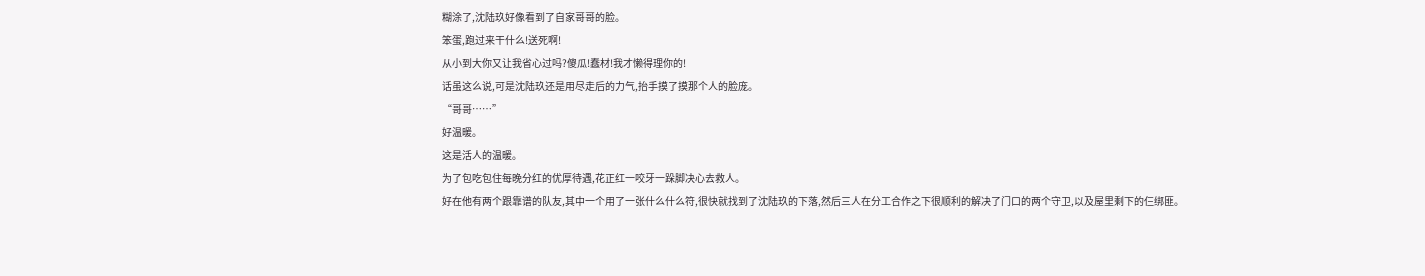糊涂了,沈陆玖好像看到了自家哥哥的脸。
笨蛋,跑过来干什么!送死啊!
从小到大你又让我省心过吗?傻瓜!蠢材!我才懒得理你的!
话虽这么说,可是沈陆玖还是用尽走后的力气,抬手摸了摸那个人的脸庞。
“哥哥……”
好温暖。
这是活人的温暖。
为了包吃包住每晚分红的优厚待遇,花正红一咬牙一跺脚决心去救人。
好在他有两个跟靠谱的队友,其中一个用了一张什么什么符,很快就找到了沈陆玖的下落,然后三人在分工合作之下很顺利的解决了门口的两个守卫,以及屋里剩下的仨绑匪。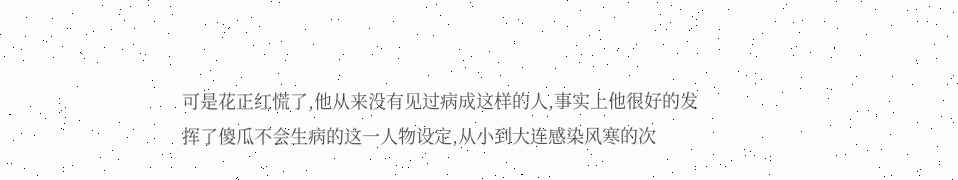可是花正红慌了,他从来没有见过病成这样的人,事实上他很好的发挥了傻瓜不会生病的这一人物设定,从小到大连感染风寒的次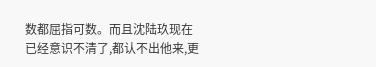数都屈指可数。而且沈陆玖现在已经意识不清了,都认不出他来,更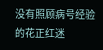没有照顾病号经验的花正红迷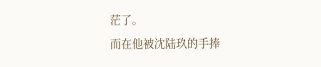茫了。
而在他被沈陆玖的手捧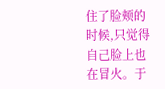住了脸颊的时候,只觉得自己脸上也在冒火。于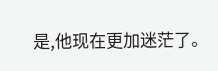是,他现在更加迷茫了。